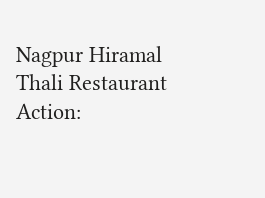Nagpur Hiramal Thali Restaurant Action: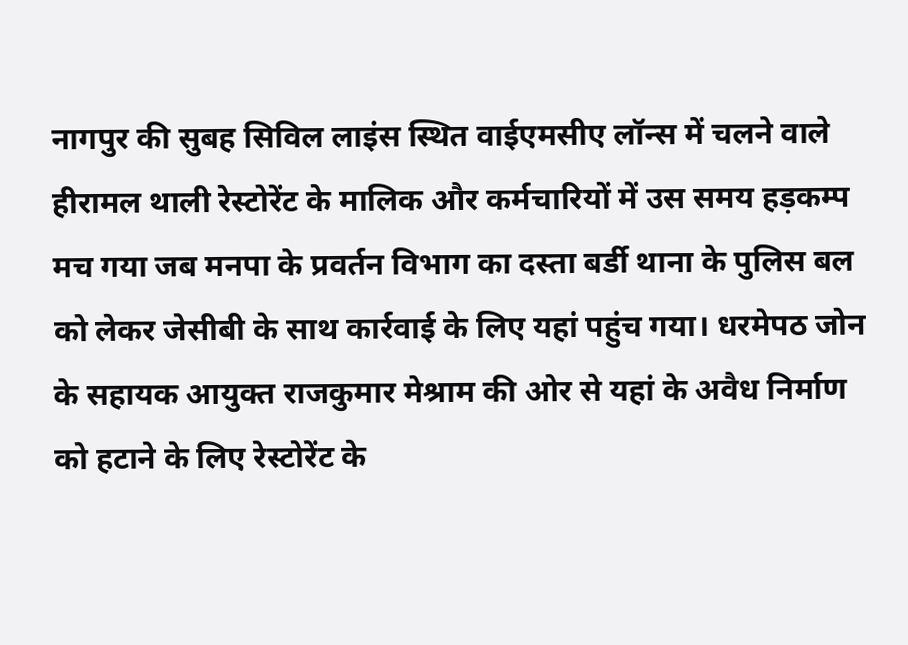नागपुर की सुबह सिविल लाइंस स्थित वाईएमसीए लॉन्स में चलने वाले हीरामल थाली रेस्टोरेंट के मालिक और कर्मचारियों में उस समय हड़कम्प मच गया जब मनपा के प्रवर्तन विभाग का दस्ता बर्डी थाना के पुलिस बल को लेकर जेसीबी के साथ कार्रवाई के लिए यहां पहुंच गया। धरमेपठ जोन के सहायक आयुक्त राजकुमार मेश्राम की ओर से यहां के अवैध निर्माण को हटाने के लिए रेस्टोरेंट के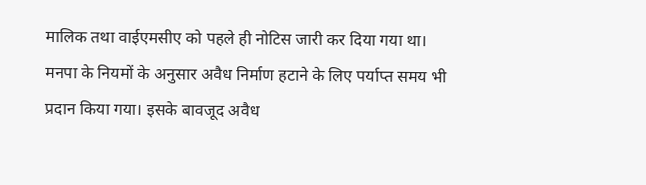मालिक तथा वाईएमसीए को पहले ही नोटिस जारी कर दिया गया था।
मनपा के नियमों के अनुसार अवैध निर्माण हटाने के लिए पर्याप्त समय भी प्रदान किया गया। इसके बावजूद अवैध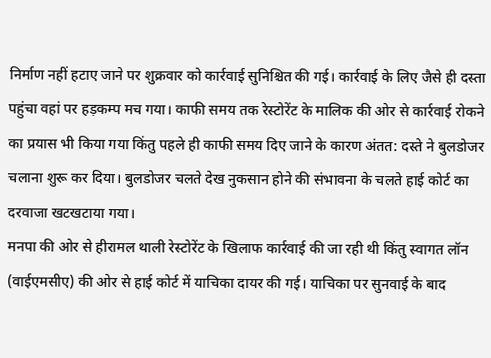निर्माण नहीं हटाए जाने पर शुक्रवार को कार्रवाई सुनिश्चित की गई। कार्रवाई के लिए जैसे ही दस्ता पहुंचा वहां पर हड़कम्प मच गया। काफी समय तक रेस्टोरेंट के मालिक की ओर से कार्रवाई रोकने का प्रयास भी किया गया किंतु पहले ही काफी समय दिए जाने के कारण अंतत: दस्ते ने बुलडोजर चलाना शुरू कर दिया। बुलडोजर चलते देख नुकसान होने की संभावना के चलते हाई कोर्ट का दरवाजा खटखटाया गया।
मनपा की ओर से हीरामल थाली रेस्टोरेंट के खिलाफ कार्रवाई की जा रही थी किंतु स्वागत लॉन (वाईएमसीए) की ओर से हाई कोर्ट में याचिका दायर की गई। याचिका पर सुनवाई के बाद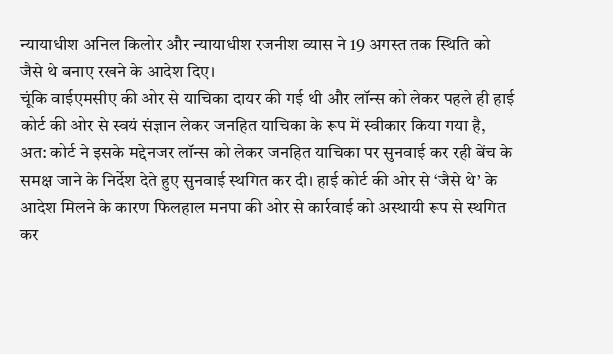न्यायाधीश अनिल किलोर और न्यायाधीश रजनीश व्यास ने 19 अगस्त तक स्थिति को जैसे थे बनाए रखने के आदेश दिए।
चूंकि वाईएमसीए की ओर से याचिका दायर की गई थी और लॉन्स को लेकर पहले ही हाई कोर्ट की ओर से स्वयं संज्ञान लेकर जनहित याचिका के रूप में स्वीकार किया गया है, अत: कोर्ट ने इसके मद्देनजर लॉन्स को लेकर जनहित याचिका पर सुनवाई कर रही बेंच के समक्ष जाने के निर्देश देते हुए सुनवाई स्थगित कर दी। हाई कोर्ट की ओर से ‘जैसे थे’ के आदेश मिलने के कारण फिलहाल मनपा की ओर से कार्रवाई को अस्थायी रूप से स्थगित कर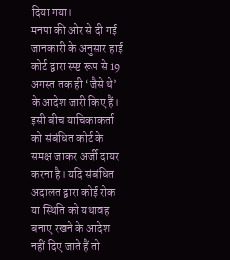दिया गया।
मनपा की ओर से दी गई जानकारी के अनुसार हाई कोर्ट द्वारा स्प्ष्ट रूप से 19 अगस्त तक ही ‘जैसे थे’ के आदेश जारी किए हैं। इसी बीच याचिकाकर्ता को संबंधित कोर्ट के समक्ष जाकर अर्जी दायर करना है। यदि संबंधित अदालत द्वारा कोई रोक या स्थिति को यथावह बनाए रखने के आदेश नहीं दिए जाते हैं तो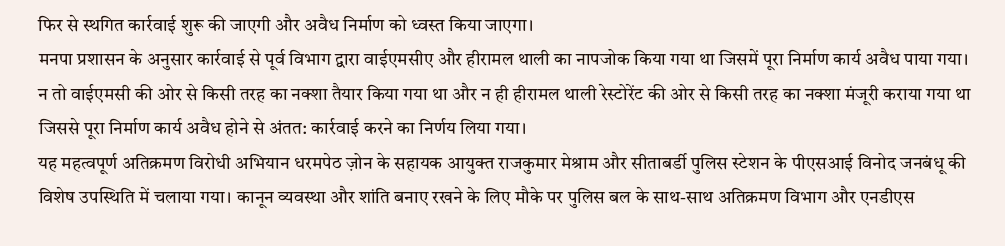फिर से स्थगित कार्रवाई शुरू की जाएगी और अवैध निर्माण को ध्वस्त किया जाएगा।
मनपा प्रशासन के अनुसार कार्रवाई से पूर्व विभाग द्वारा वाईएमसीए और हीरामल थाली का नापजोक किया गया था जिसमें पूरा निर्माण कार्य अवैध पाया गया। न तो वाईएमसी की ओर से किसी तरह का नक्शा तैयार किया गया था और न ही हीरामल थाली रेस्टोरेंट की ओर से किसी तरह का नक्शा मंजूरी कराया गया था जिससे पूरा निर्माण कार्य अवैध होने से अंतत: कार्रवाई करने का निर्णय लिया गया।
यह महत्वपूर्ण अतिक्रमण विरोधी अभियान धरमपेठ ज़ोन के सहायक आयुक्त राजकुमार मेश्राम और सीताबर्डी पुलिस स्टेशन के पीएसआई विनोद जनबंधू की विशेष उपस्थिति में चलाया गया। कानून व्यवस्था और शांति बनाए रखने के लिए मौके पर पुलिस बल के साथ-साथ अतिक्रमण विभाग और एनडीएस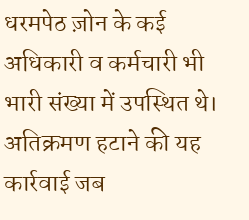धरमपेठ ज़ोन के कई अधिकारी व कर्मचारी भी भारी संख्या में उपस्थित थे। अतिक्रमण हटाने की यह कार्रवाई जब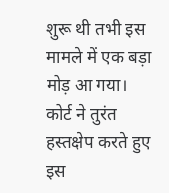शुरू थी तभी इस मामले में एक बड़ा मोड़ आ गया। कोर्ट ने तुरंत हस्तक्षेप करते हुए इस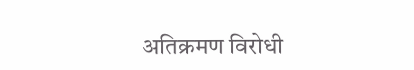अतिक्रमण विरोधी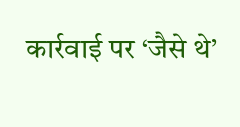कार्रवाई पर ‘जैसे थे’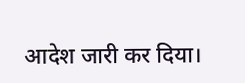आदेश जारी कर दिया।